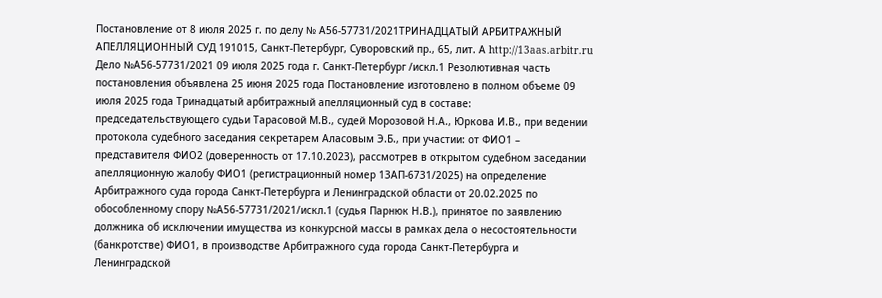Постановление от 8 июля 2025 г. по делу № А56-57731/2021ТРИНАДЦАТЫЙ АРБИТРАЖНЫЙ АПЕЛЛЯЦИОННЫЙ СУД 191015, Санкт-Петербург, Суворовский пр., 65, лит. А http://13aas.arbitr.ru Дело №А56-57731/2021 09 июля 2025 года г. Санкт-Петербург /искл.1 Резолютивная часть постановления объявлена 25 июня 2025 года Постановление изготовлено в полном объеме 09 июля 2025 года Тринадцатый арбитражный апелляционный суд в составе: председательствующего судьи Тарасовой М.В., судей Морозовой Н.А., Юркова И.В., при ведении протокола судебного заседания секретарем Аласовым Э.Б., при участии: от ФИО1 – представителя ФИО2 (доверенность от 17.10.2023), рассмотрев в открытом судебном заседании апелляционную жалобу ФИО1 (регистрационный номер 13АП-6731/2025) на определение Арбитражного суда города Санкт-Петербурга и Ленинградской области от 20.02.2025 по обособленному спору №А56-57731/2021/искл.1 (судья Парнюк Н.В.), принятое по заявлению должника об исключении имущества из конкурсной массы в рамках дела о несостоятельности (банкротстве) ФИО1, в производстве Арбитражного суда города Санкт-Петербурга и Ленинградской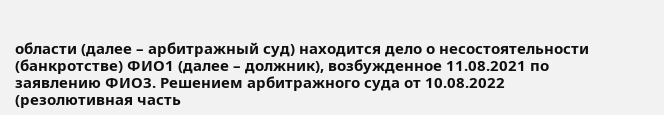области (далее – арбитражный суд) находится дело о несостоятельности (банкротстве) ФИО1 (далее – должник), возбужденное 11.08.2021 по заявлению ФИО3. Решением арбитражного суда от 10.08.2022 (резолютивная часть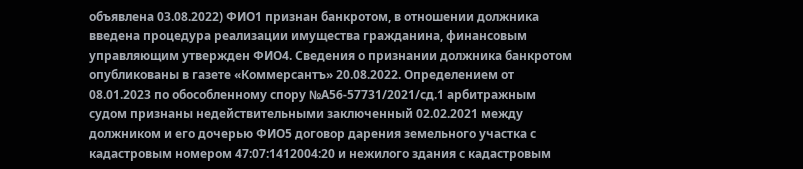объявлена 03.08.2022) ФИО1 признан банкротом, в отношении должника введена процедура реализации имущества гражданина, финансовым управляющим утвержден ФИО4. Сведения о признании должника банкротом опубликованы в газете «Коммерсантъ» 20.08.2022. Определением от 08.01.2023 по обособленному спору №А56-57731/2021/сд.1 арбитражным судом признаны недействительными заключенный 02.02.2021 между должником и его дочерью ФИО5 договор дарения земельного участка с кадастровым номером 47:07:1412004:20 и нежилого здания с кадастровым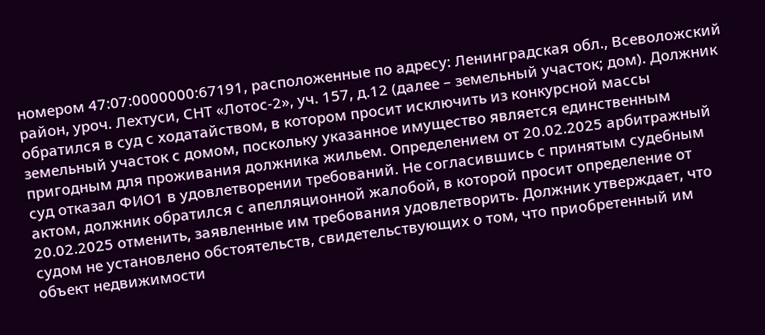номером 47:07:0000000:67191, расположенные по адресу: Ленинградская обл., Всеволожский район, уроч. Лехтуси, СНТ «Лотос-2», уч. 157, д.12 (далее – земельный участок; дом). Должник обратился в суд с ходатайством, в котором просит исключить из конкурсной массы земельный участок с домом, поскольку указанное имущество является единственным пригодным для проживания должника жильем. Определением от 20.02.2025 арбитражный суд отказал ФИО1 в удовлетворении требований. Не согласившись с принятым судебным актом, должник обратился с апелляционной жалобой, в которой просит определение от 20.02.2025 отменить, заявленные им требования удовлетворить. Должник утверждает, что судом не установлено обстоятельств, свидетельствующих о том, что приобретенный им объект недвижимости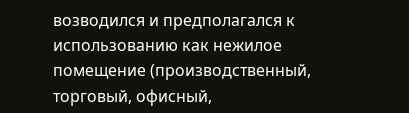возводился и предполагался к использованию как нежилое помещение (производственный, торговый, офисный,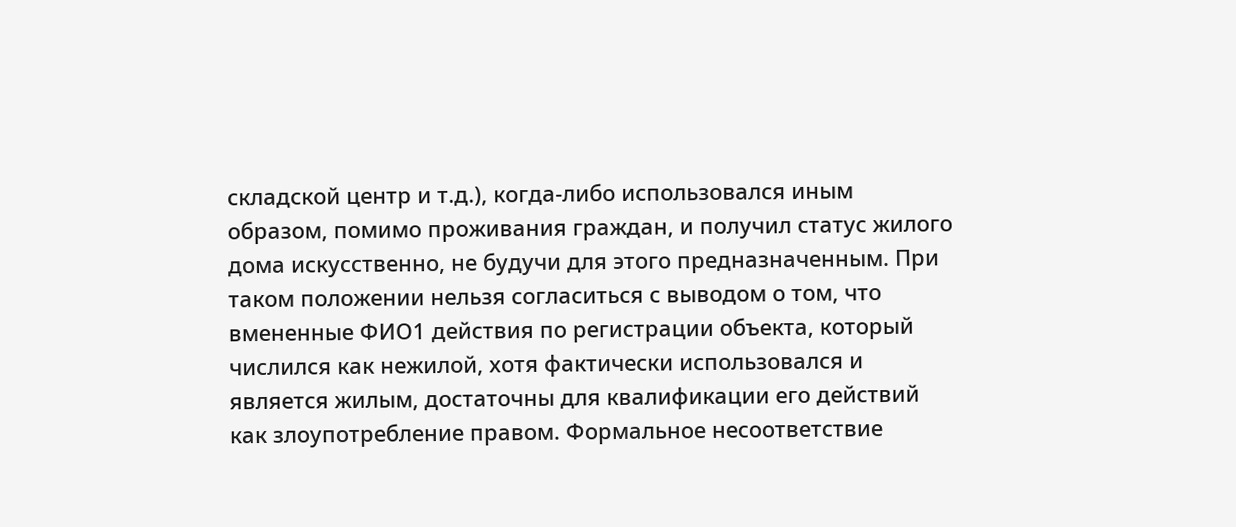складской центр и т.д.), когда-либо использовался иным образом, помимо проживания граждан, и получил статус жилого дома искусственно, не будучи для этого предназначенным. При таком положении нельзя согласиться с выводом о том, что вмененные ФИО1 действия по регистрации объекта, который числился как нежилой, хотя фактически использовался и является жилым, достаточны для квалификации его действий как злоупотребление правом. Формальное несоответствие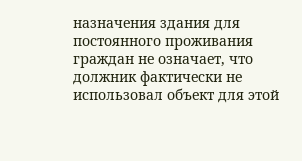назначения здания для постоянного проживания граждан не означает, что должник фактически не использовал объект для этой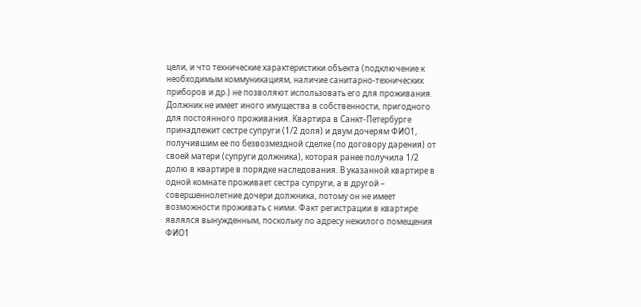цели, и что технические характеристики объекта (подключение к необходимым коммуникациям, наличие санитарно-технических приборов и др.) не позволяют использовать его для проживания. Должник не имеет иного имущества в собственности, пригодного для постоянного проживания. Квартира в Санкт-Петербурге принадлежит сестре супруги (1/2 доля) и двум дочерям ФИО1, получившим ее по безвозмездной сделке (по договору дарения) от своей матери (супруги должника), которая ранее получила 1/2 долю в квартире в порядке наследования. В указанной квартире в одной комнате проживает сестра супруги, а в другой – совершеннолетние дочери должника, потому он не имеет возможности проживать с ними. Факт регистрации в квартире являлся вынужденным, поскольку по адресу нежилого помещения ФИО1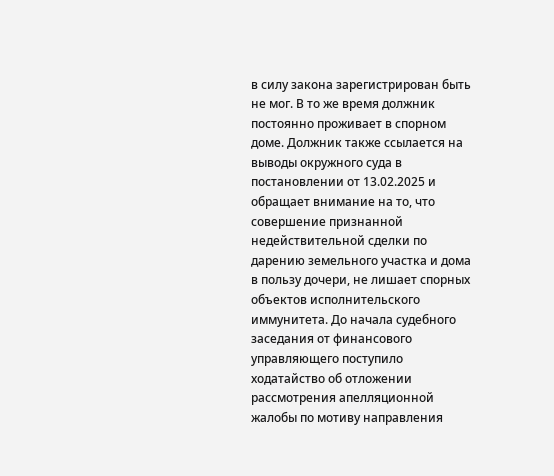в силу закона зарегистрирован быть не мог. В то же время должник постоянно проживает в спорном доме. Должник также ссылается на выводы окружного суда в постановлении от 13.02.2025 и обращает внимание на то, что совершение признанной недействительной сделки по дарению земельного участка и дома в пользу дочери, не лишает спорных объектов исполнительского иммунитета. До начала судебного заседания от финансового управляющего поступило ходатайство об отложении рассмотрения апелляционной жалобы по мотиву направления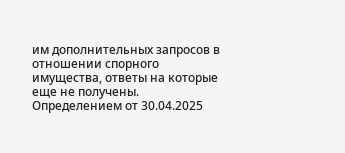им дополнительных запросов в отношении спорного имущества, ответы на которые еще не получены. Определением от 30.04.2025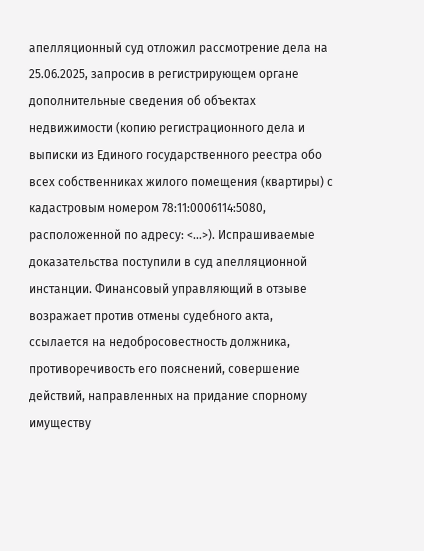апелляционный суд отложил рассмотрение дела на 25.06.2025, запросив в регистрирующем органе дополнительные сведения об объектах недвижимости (копию регистрационного дела и выписки из Единого государственного реестра обо всех собственниках жилого помещения (квартиры) с кадастровым номером 78:11:0006114:5080, расположенной по адресу: <...>). Испрашиваемые доказательства поступили в суд апелляционной инстанции. Финансовый управляющий в отзыве возражает против отмены судебного акта, ссылается на недобросовестность должника, противоречивость его пояснений, совершение действий, направленных на придание спорному имуществу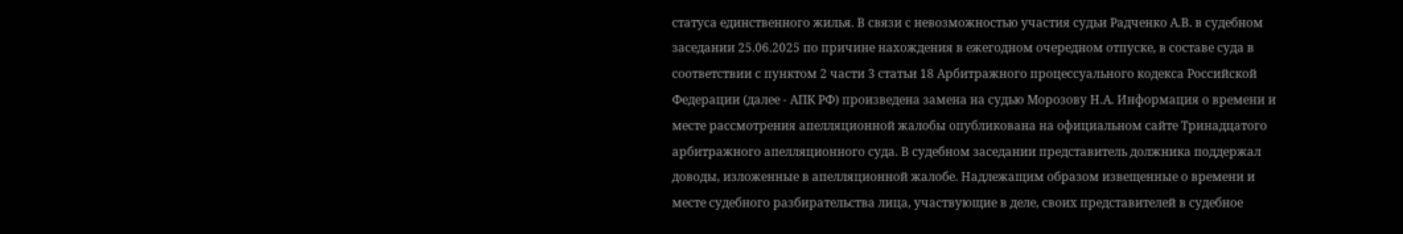статуса единственного жилья. В связи с невозможностью участия судьи Радченко А.В. в судебном заседании 25.06.2025 по причине нахождения в ежегодном очередном отпуске, в составе суда в соответствии с пунктом 2 части 3 статьи 18 Арбитражного процессуального кодекса Российской Федерации (далее - АПК РФ) произведена замена на судью Морозову Н.А. Информация о времени и месте рассмотрения апелляционной жалобы опубликована на официальном сайте Тринадцатого арбитражного апелляционного суда. В судебном заседании представитель должника поддержал доводы, изложенные в апелляционной жалобе. Надлежащим образом извещенные о времени и месте судебного разбирательства лица, участвующие в деле, своих представителей в судебное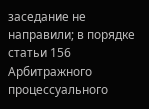заседание не направили; в порядке статьи 156 Арбитражного процессуального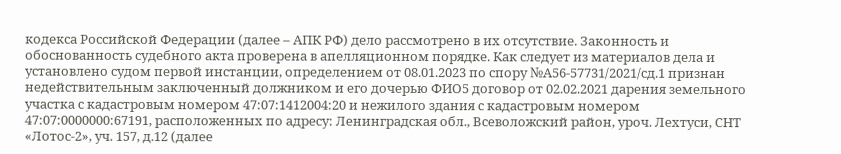кодекса Российской Федерации (далее – АПК РФ) дело рассмотрено в их отсутствие. Законность и обоснованность судебного акта проверена в апелляционном порядке. Как следует из материалов дела и установлено судом первой инстанции, определением от 08.01.2023 по спору №А56-57731/2021/сд.1 признан недействительным заключенный должником и его дочерью ФИО5 договор от 02.02.2021 дарения земельного участка с кадастровым номером 47:07:1412004:20 и нежилого здания с кадастровым номером 47:07:0000000:67191, расположенных по адресу: Ленинградская обл., Всеволожский район, уроч. Лехтуси, СНТ «Лотос-2», уч. 157, д.12 (далее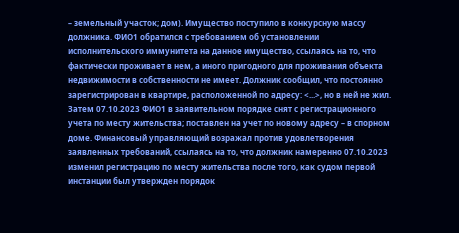– земельный участок; дом). Имущество поступило в конкурсную массу должника. ФИО1 обратился с требованием об установлении исполнительского иммунитета на данное имущество, ссылаясь на то, что фактически проживает в нем, а иного пригодного для проживания объекта недвижимости в собственности не имеет. Должник сообщил, что постоянно зарегистрирован в квартире, расположенной по адресу: <...>, но в ней не жил. Затем 07.10.2023 ФИО1 в заявительном порядке снят с регистрационного учета по месту жительства; поставлен на учет по новому адресу – в спорном доме. Финансовый управляющий возражал против удовлетворения заявленных требований, ссылаясь на то, что должник намеренно 07.10.2023 изменил регистрацию по месту жительства после того, как судом первой инстанции был утвержден порядок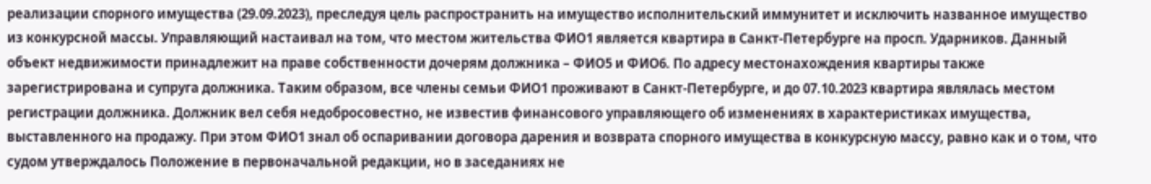реализации спорного имущества (29.09.2023), преследуя цель распространить на имущество исполнительский иммунитет и исключить названное имущество из конкурсной массы. Управляющий настаивал на том, что местом жительства ФИО1 является квартира в Санкт-Петербурге на просп. Ударников. Данный объект недвижимости принадлежит на праве собственности дочерям должника – ФИО5 и ФИО6. По адресу местонахождения квартиры также зарегистрирована и супруга должника. Таким образом, все члены семьи ФИО1 проживают в Санкт-Петербурге, и до 07.10.2023 квартира являлась местом регистрации должника. Должник вел себя недобросовестно, не известив финансового управляющего об изменениях в характеристиках имущества, выставленного на продажу. При этом ФИО1 знал об оспаривании договора дарения и возврата спорного имущества в конкурсную массу, равно как и о том, что судом утверждалось Положение в первоначальной редакции, но в заседаниях не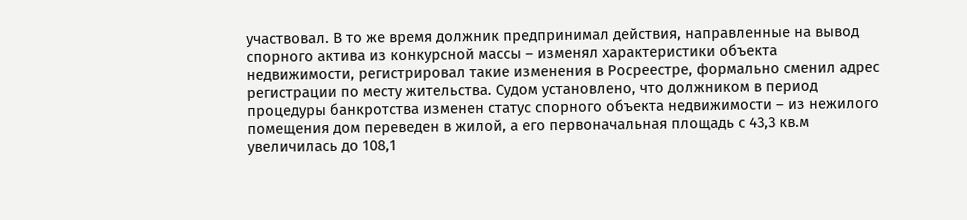участвовал. В то же время должник предпринимал действия, направленные на вывод спорного актива из конкурсной массы – изменял характеристики объекта недвижимости, регистрировал такие изменения в Росреестре, формально сменил адрес регистрации по месту жительства. Судом установлено, что должником в период процедуры банкротства изменен статус спорного объекта недвижимости – из нежилого помещения дом переведен в жилой, а его первоначальная площадь с 43,3 кв.м увеличилась до 108,1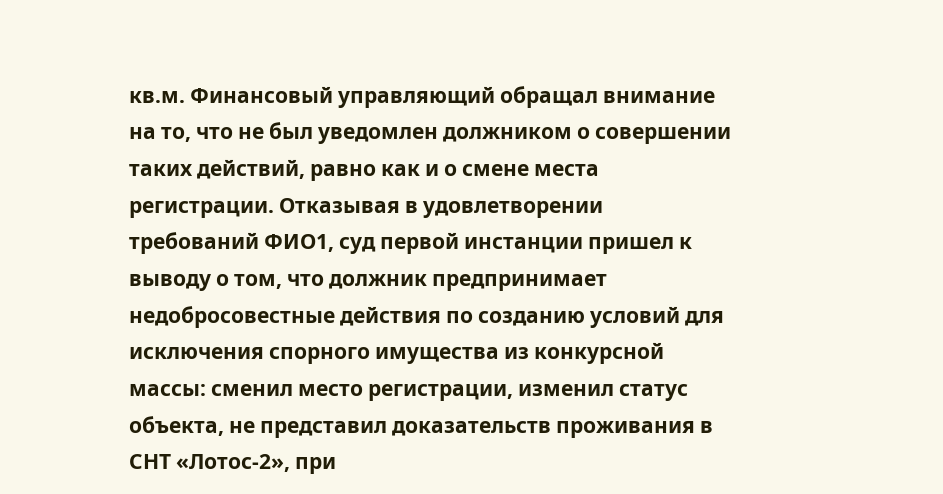кв.м. Финансовый управляющий обращал внимание на то, что не был уведомлен должником о совершении таких действий, равно как и о смене места регистрации. Отказывая в удовлетворении требований ФИО1, суд первой инстанции пришел к выводу о том, что должник предпринимает недобросовестные действия по созданию условий для исключения спорного имущества из конкурсной массы: сменил место регистрации, изменил статус объекта, не представил доказательств проживания в СНТ «Лотос-2», при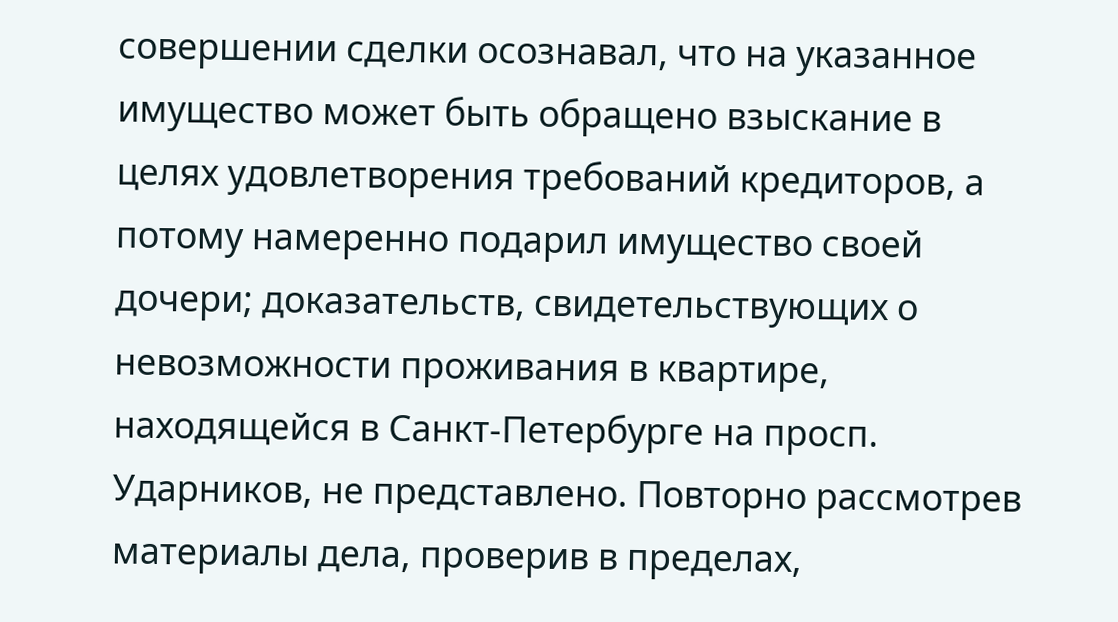совершении сделки осознавал, что на указанное имущество может быть обращено взыскание в целях удовлетворения требований кредиторов, а потому намеренно подарил имущество своей дочери; доказательств, свидетельствующих о невозможности проживания в квартире, находящейся в Санкт-Петербурге на просп. Ударников, не представлено. Повторно рассмотрев материалы дела, проверив в пределах,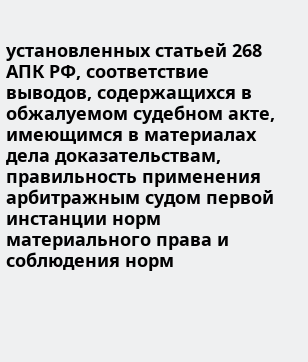установленных статьей 268 АПК РФ, соответствие выводов, содержащихся в обжалуемом судебном акте, имеющимся в материалах дела доказательствам, правильность применения арбитражным судом первой инстанции норм материального права и соблюдения норм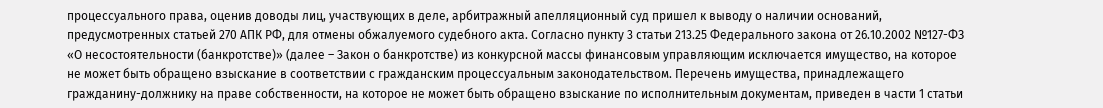процессуального права, оценив доводы лиц, участвующих в деле, арбитражный апелляционный суд пришел к выводу о наличии оснований, предусмотренных статьей 270 АПК РФ, для отмены обжалуемого судебного акта. Согласно пункту 3 статьи 213.25 Федерального закона от 26.10.2002 №127-ФЗ «О несостоятельности (банкротстве)» (далее – Закон о банкротстве) из конкурсной массы финансовым управляющим исключается имущество, на которое не может быть обращено взыскание в соответствии с гражданским процессуальным законодательством. Перечень имущества, принадлежащего гражданину-должнику на праве собственности, на которое не может быть обращено взыскание по исполнительным документам, приведен в части 1 статьи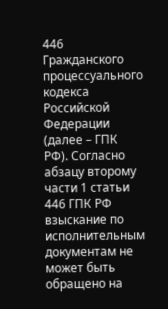446 Гражданского процессуального кодекса Российской Федерации (далее – ГПК РФ). Согласно абзацу второму части 1 статьи 446 ГПК РФ взыскание по исполнительным документам не может быть обращено на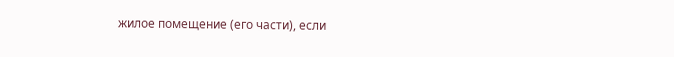жилое помещение (его части), если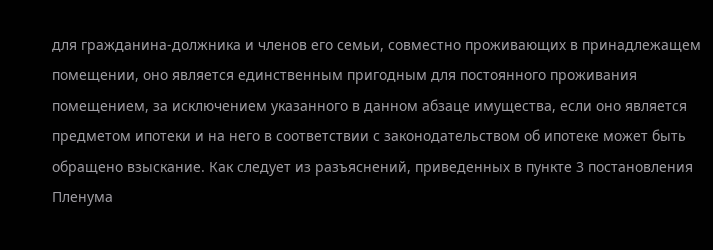для гражданина-должника и членов его семьи, совместно проживающих в принадлежащем помещении, оно является единственным пригодным для постоянного проживания помещением, за исключением указанного в данном абзаце имущества, если оно является предметом ипотеки и на него в соответствии с законодательством об ипотеке может быть обращено взыскание. Как следует из разъяснений, приведенных в пункте 3 постановления Пленума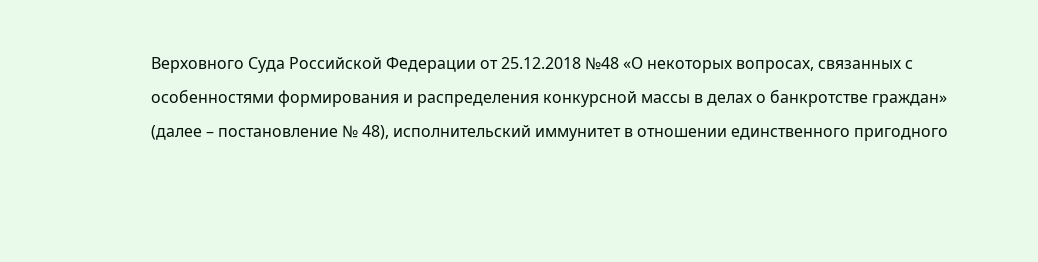Верховного Суда Российской Федерации от 25.12.2018 №48 «О некоторых вопросах, связанных с особенностями формирования и распределения конкурсной массы в делах о банкротстве граждан» (далее – постановление № 48), исполнительский иммунитет в отношении единственного пригодного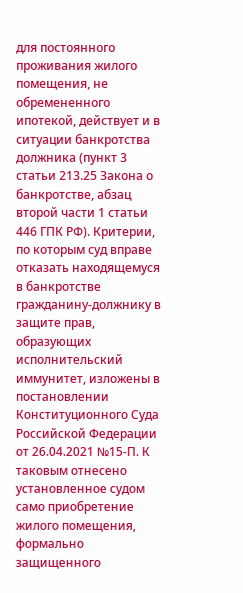для постоянного проживания жилого помещения, не обремененного ипотекой, действует и в ситуации банкротства должника (пункт 3 статьи 213.25 Закона о банкротстве, абзац второй части 1 статьи 446 ГПК РФ). Критерии, по которым суд вправе отказать находящемуся в банкротстве гражданину-должнику в защите прав, образующих исполнительский иммунитет, изложены в постановлении Конституционного Суда Российской Федерации от 26.04.2021 №15-П. К таковым отнесено установленное судом само приобретение жилого помещения, формально защищенного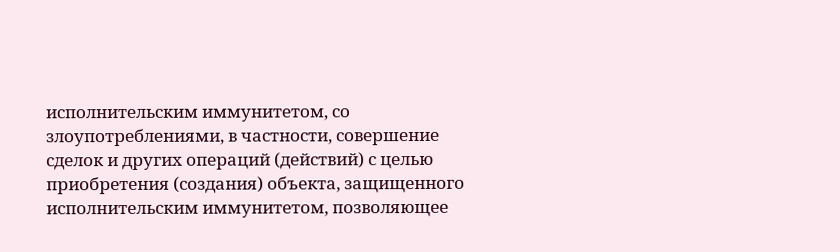исполнительским иммунитетом, со злоупотреблениями, в частности, совершение сделок и других операций (действий) с целью приобретения (создания) объекта, защищенного исполнительским иммунитетом, позволяющее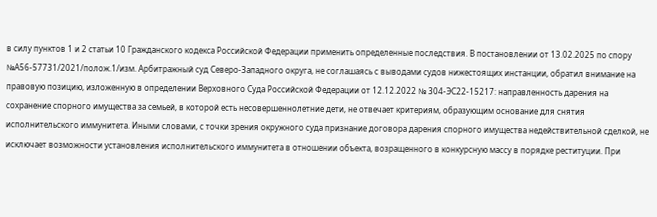в силу пунктов 1 и 2 статьи 10 Гражданского кодекса Российской Федерации применить определенные последствия. В постановлении от 13.02.2025 по спору №А56-57731/2021/полож.1/изм. Арбитражный суд Северо-Западного округа, не соглашаясь с выводами судов нижестоящих инстанции, обратил внимание на правовую позицию, изложенную в определении Верховного Суда Российской Федерации от 12.12.2022 № 304-ЭС22-15217: направленность дарения на сохранение спорного имущества за семьей, в которой есть несовершеннолетние дети, не отвечает критериям, образующим основание для снятия исполнительского иммунитета. Иными словами, с точки зрения окружного суда признание договора дарения спорного имущества недействительной сделкой, не исключает возможности установления исполнительского иммунитета в отношении объекта, возращенного в конкурсную массу в порядке реституции. При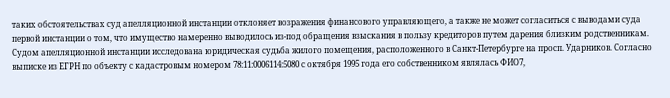таких обстоятельствах суд апелляционной инстанции отклоняет возражения финансового управляющего, а также не может согласиться с выводами суда первой инстанции о том, что имущество намеренно выводилось из-под обращения взыскания в пользу кредиторов путем дарения близким родственникам. Судом апелляционной инстанции исследована юридическая судьба жилого помещения, расположенного в Санкт-Петербурге на просп. Ударников. Согласно выписке из ЕГРН по объекту с кадастровым номером 78:11:0006114:5080 с октября 1995 года его собственником являлась ФИО7,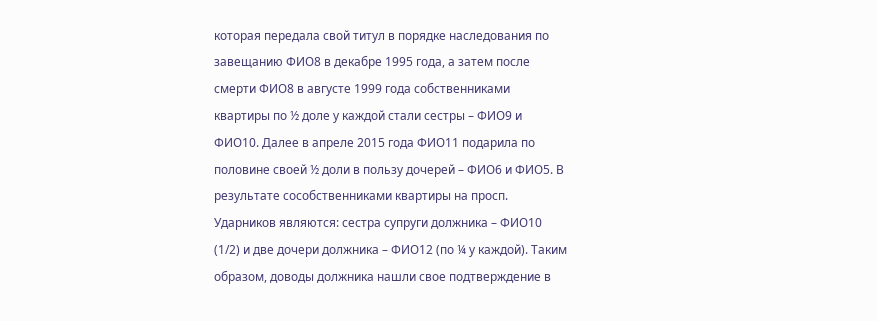которая передала свой титул в порядке наследования по завещанию ФИО8 в декабре 1995 года, а затем после смерти ФИО8 в августе 1999 года собственниками квартиры по ½ доле у каждой стали сестры – ФИО9 и ФИО10. Далее в апреле 2015 года ФИО11 подарила по половине своей ½ доли в пользу дочерей – ФИО6 и ФИО5. В результате сособственниками квартиры на просп. Ударников являются: сестра супруги должника – ФИО10 (1/2) и две дочери должника – ФИО12 (по ¼ у каждой). Таким образом, доводы должника нашли свое подтверждение в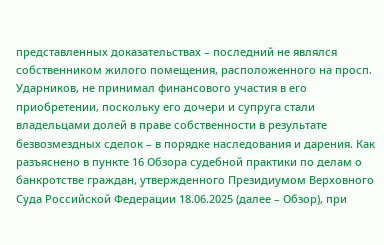представленных доказательствах – последний не являлся собственником жилого помещения, расположенного на просп. Ударников, не принимал финансового участия в его приобретении, поскольку его дочери и супруга стали владельцами долей в праве собственности в результате безвозмездных сделок – в порядке наследования и дарения. Как разъяснено в пункте 16 Обзора судебной практики по делам о банкротстве граждан, утвержденного Президиумом Верховного Суда Российской Федерации 18.06.2025 (далее – Обзор), при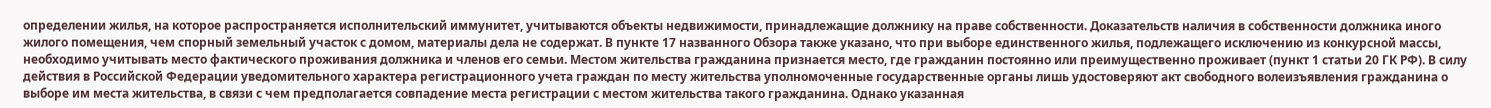определении жилья, на которое распространяется исполнительский иммунитет, учитываются объекты недвижимости, принадлежащие должнику на праве собственности. Доказательств наличия в собственности должника иного жилого помещения, чем спорный земельный участок с домом, материалы дела не содержат. В пункте 17 названного Обзора также указано, что при выборе единственного жилья, подлежащего исключению из конкурсной массы, необходимо учитывать место фактического проживания должника и членов его семьи. Местом жительства гражданина признается место, где гражданин постоянно или преимущественно проживает (пункт 1 статьи 20 ГК РФ). В силу действия в Российской Федерации уведомительного характера регистрационного учета граждан по месту жительства уполномоченные государственные органы лишь удостоверяют акт свободного волеизъявления гражданина о выборе им места жительства, в связи с чем предполагается совпадение места регистрации с местом жительства такого гражданина. Однако указанная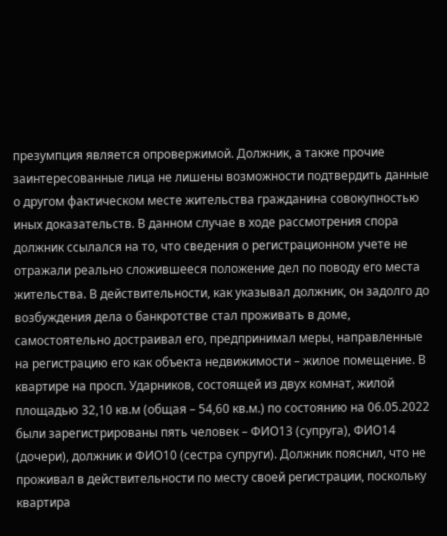презумпция является опровержимой. Должник, а также прочие заинтересованные лица не лишены возможности подтвердить данные о другом фактическом месте жительства гражданина совокупностью иных доказательств. В данном случае в ходе рассмотрения спора должник ссылался на то, что сведения о регистрационном учете не отражали реально сложившееся положение дел по поводу его места жительства. В действительности, как указывал должник, он задолго до возбуждения дела о банкротстве стал проживать в доме, самостоятельно достраивал его, предпринимал меры, направленные на регистрацию его как объекта недвижимости – жилое помещение. В квартире на просп. Ударников, состоящей из двух комнат, жилой площадью 32,10 кв.м (общая – 54,60 кв.м.) по состоянию на 06.05.2022 были зарегистрированы пять человек – ФИО13 (супруга), ФИО14 (дочери), должник и ФИО10 (сестра супруги). Должник пояснил, что не проживал в действительности по месту своей регистрации, поскольку квартира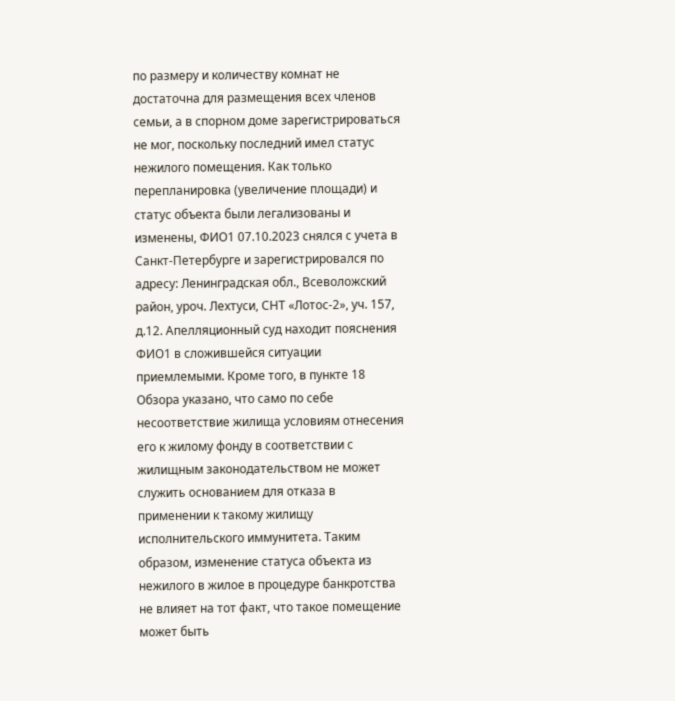по размеру и количеству комнат не достаточна для размещения всех членов семьи, а в спорном доме зарегистрироваться не мог, поскольку последний имел статус нежилого помещения. Как только перепланировка (увеличение площади) и статус объекта были легализованы и изменены, ФИО1 07.10.2023 снялся с учета в Санкт-Петербурге и зарегистрировался по адресу: Ленинградская обл., Всеволожский район, уроч. Лехтуси, СНТ «Лотос-2», уч. 157, д.12. Апелляционный суд находит пояснения ФИО1 в сложившейся ситуации приемлемыми. Кроме того, в пункте 18 Обзора указано, что само по себе несоответствие жилища условиям отнесения его к жилому фонду в соответствии с жилищным законодательством не может служить основанием для отказа в применении к такому жилищу исполнительского иммунитета. Таким образом, изменение статуса объекта из нежилого в жилое в процедуре банкротства не влияет на тот факт, что такое помещение может быть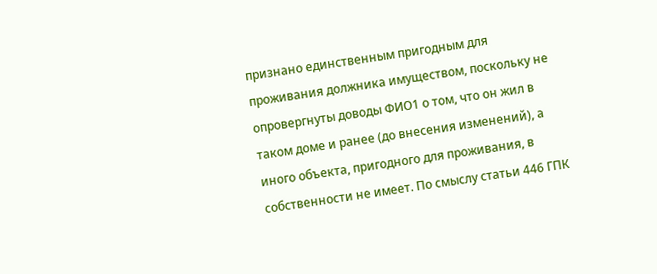признано единственным пригодным для проживания должника имуществом, поскольку не опровергнуты доводы ФИО1 о том, что он жил в таком доме и ранее (до внесения изменений), а иного объекта, пригодного для проживания, в собственности не имеет. По смыслу статьи 446 ГПК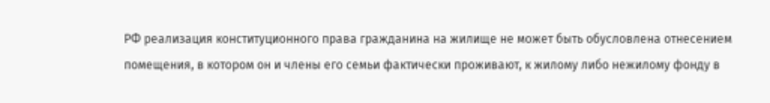РФ реализация конституционного права гражданина на жилище не может быть обусловлена отнесением помещения, в котором он и члены его семьи фактически проживают, к жилому либо нежилому фонду в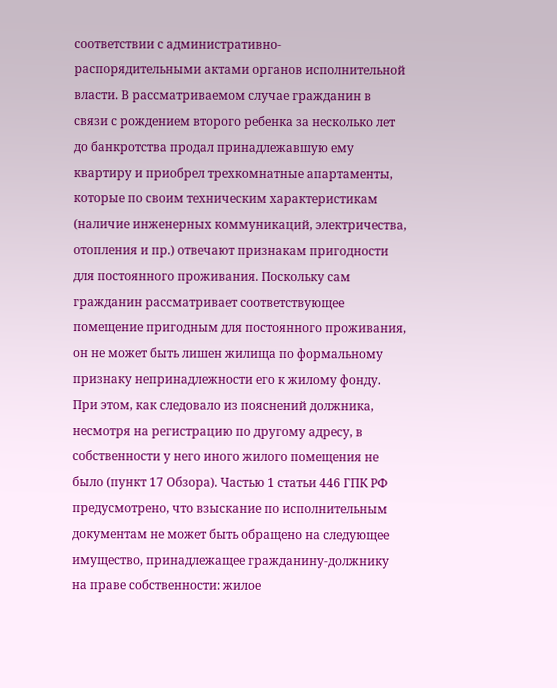соответствии с административно-распорядительными актами органов исполнительной власти. В рассматриваемом случае гражданин в связи с рождением второго ребенка за несколько лет до банкротства продал принадлежавшую ему квартиру и приобрел трехкомнатные апартаменты, которые по своим техническим характеристикам (наличие инженерных коммуникаций, электричества, отопления и пр.) отвечают признакам пригодности для постоянного проживания. Поскольку сам гражданин рассматривает соответствующее помещение пригодным для постоянного проживания, он не может быть лишен жилища по формальному признаку непринадлежности его к жилому фонду. При этом, как следовало из пояснений должника, несмотря на регистрацию по другому адресу, в собственности у него иного жилого помещения не было (пункт 17 Обзора). Частью 1 статьи 446 ГПК РФ предусмотрено, что взыскание по исполнительным документам не может быть обращено на следующее имущество, принадлежащее гражданину-должнику на праве собственности: жилое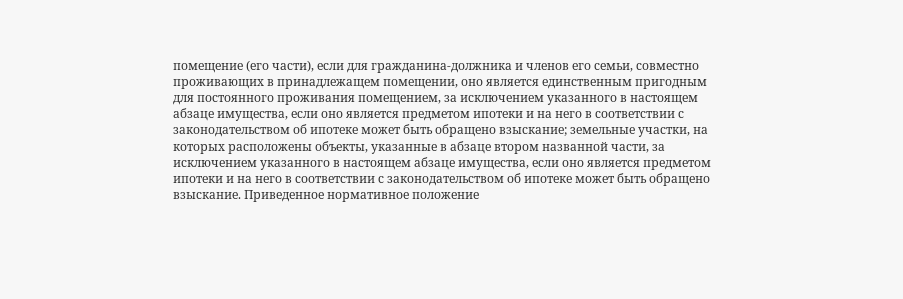помещение (его части), если для гражданина-должника и членов его семьи, совместно проживающих в принадлежащем помещении, оно является единственным пригодным для постоянного проживания помещением, за исключением указанного в настоящем абзаце имущества, если оно является предметом ипотеки и на него в соответствии с законодательством об ипотеке может быть обращено взыскание; земельные участки, на которых расположены объекты, указанные в абзаце втором названной части, за исключением указанного в настоящем абзаце имущества, если оно является предметом ипотеки и на него в соответствии с законодательством об ипотеке может быть обращено взыскание. Приведенное нормативное положение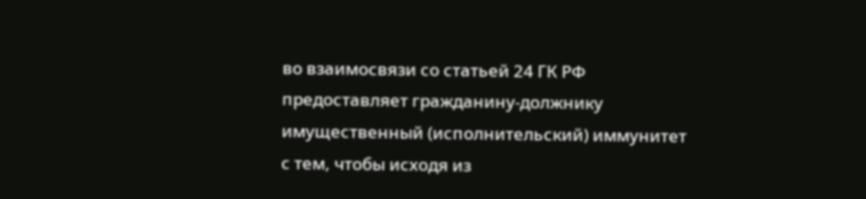во взаимосвязи со статьей 24 ГК РФ предоставляет гражданину-должнику имущественный (исполнительский) иммунитет с тем, чтобы исходя из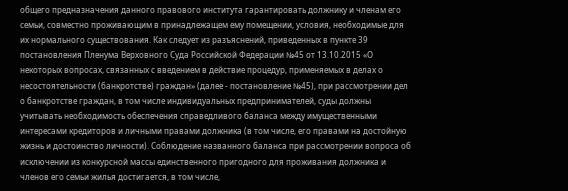общего предназначения данного правового института гарантировать должнику и членам его семьи, совместно проживающим в принадлежащем ему помещении, условия, необходимые для их нормального существования. Как следует из разъяснений, приведенных в пункте 39 постановления Пленума Верховного Суда Российской Федерации №45 от 13.10.2015 «О некоторых вопросах, связанных с введением в действие процедур, применяемых в делах о несостоятельности (банкротстве) граждан» (далее - постановление №45), при рассмотрении дел о банкротстве граждан, в том числе индивидуальных предпринимателей, суды должны учитывать необходимость обеспечения справедливого баланса между имущественными интересами кредиторов и личными правами должника (в том числе, его правами на достойную жизнь и достоинство личности). Соблюдение названного баланса при рассмотрении вопроса об исключении из конкурсной массы единственного пригодного для проживания должника и членов его семьи жилья достигается, в том числе,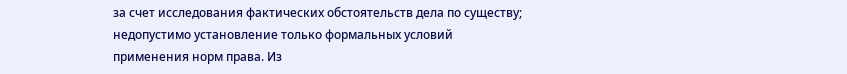за счет исследования фактических обстоятельств дела по существу; недопустимо установление только формальных условий применения норм права. Из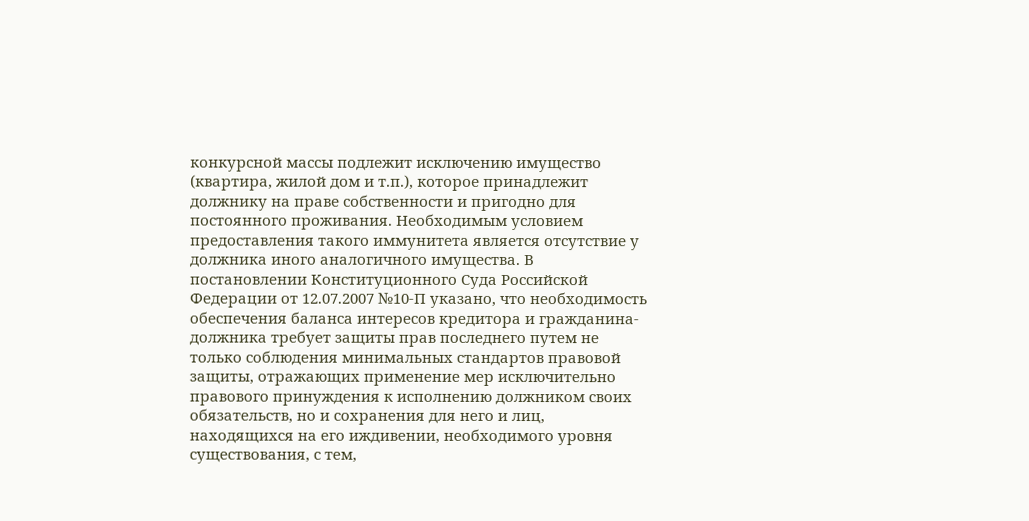конкурсной массы подлежит исключению имущество (квартира, жилой дом и т.п.), которое принадлежит должнику на праве собственности и пригодно для постоянного проживания. Необходимым условием предоставления такого иммунитета является отсутствие у должника иного аналогичного имущества. В постановлении Конституционного Суда Российской Федерации от 12.07.2007 №10-П указано, что необходимость обеспечения баланса интересов кредитора и гражданина-должника требует защиты прав последнего путем не только соблюдения минимальных стандартов правовой защиты, отражающих применение мер исключительно правового принуждения к исполнению должником своих обязательств, но и сохранения для него и лиц, находящихся на его иждивении, необходимого уровня существования, с тем,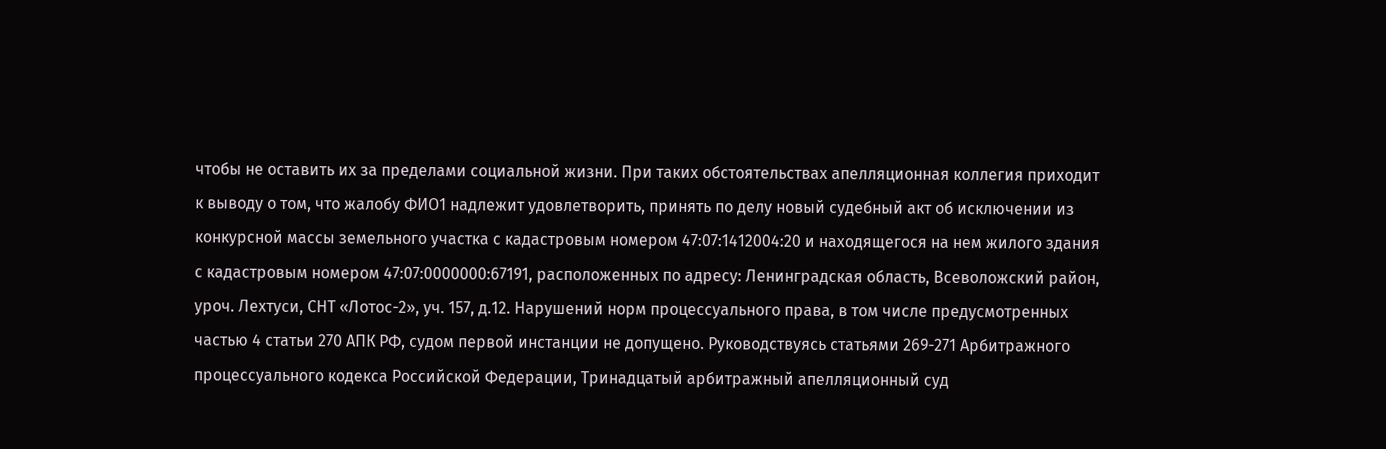чтобы не оставить их за пределами социальной жизни. При таких обстоятельствах апелляционная коллегия приходит к выводу о том, что жалобу ФИО1 надлежит удовлетворить, принять по делу новый судебный акт об исключении из конкурсной массы земельного участка с кадастровым номером 47:07:1412004:20 и находящегося на нем жилого здания с кадастровым номером 47:07:0000000:67191, расположенных по адресу: Ленинградская область, Всеволожский район, уроч. Лехтуси, СНТ «Лотос-2», уч. 157, д.12. Нарушений норм процессуального права, в том числе предусмотренных частью 4 статьи 270 АПК РФ, судом первой инстанции не допущено. Руководствуясь статьями 269-271 Арбитражного процессуального кодекса Российской Федерации, Тринадцатый арбитражный апелляционный суд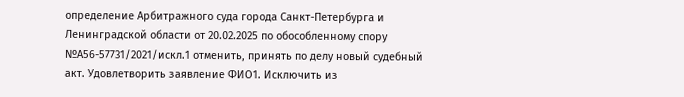определение Арбитражного суда города Санкт-Петербурга и Ленинградской области от 20.02.2025 по обособленному спору №А56-57731/2021/искл.1 отменить, принять по делу новый судебный акт. Удовлетворить заявление ФИО1. Исключить из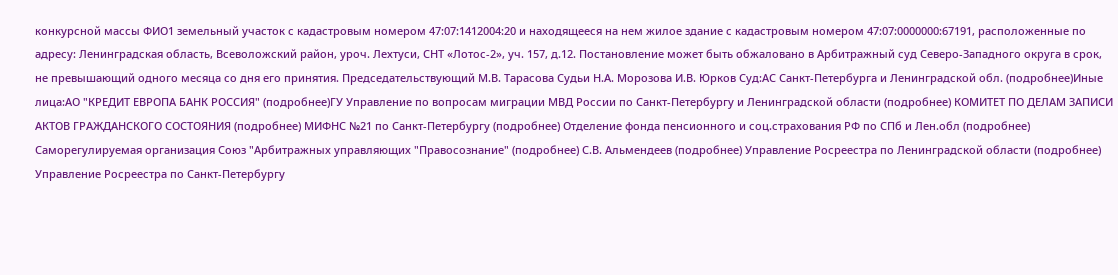конкурсной массы ФИО1 земельный участок с кадастровым номером 47:07:1412004:20 и находящееся на нем жилое здание с кадастровым номером 47:07:0000000:67191, расположенные по адресу: Ленинградская область, Всеволожский район, уроч. Лехтуси, СНТ «Лотос-2», уч. 157, д.12. Постановление может быть обжаловано в Арбитражный суд Северо-Западного округа в срок, не превышающий одного месяца со дня его принятия. Председательствующий М.В. Тарасова Судьи Н.А. Морозова И.В. Юрков Суд:АС Санкт-Петербурга и Ленинградской обл. (подробнее)Иные лица:АО "КРЕДИТ ЕВРОПА БАНК РОССИЯ" (подробнее)ГУ Управление по вопросам миграции МВД России по Санкт-Петербургу и Ленинградской области (подробнее) КОМИТЕТ ПО ДЕЛАМ ЗАПИСИ АКТОВ ГРАЖДАНСКОГО СОСТОЯНИЯ (подробнее) МИФНС №21 по Санкт-Петербургу (подробнее) Отделение фонда пенсионного и соц.страхования РФ по СПб и Лен.обл (подробнее) Саморегулируемая организация Союз "Арбитражных управляющих "Правосознание" (подробнее) С.В. Альмендеев (подробнее) Управление Росреестра по Ленинградской области (подробнее) Управление Росреестра по Санкт-Петербургу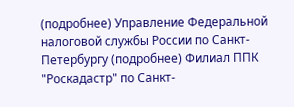(подробнее) Управление Федеральной налоговой службы России по Санкт-Петербургу (подробнее) Филиал ППК "Роскадастр" по Санкт-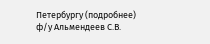Петербургу (подробнее) ф/у Альмендеев С.В.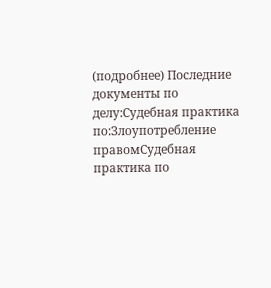(подробнее) Последние документы по делу:Судебная практика по:Злоупотребление правомСудебная практика по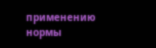применению нормы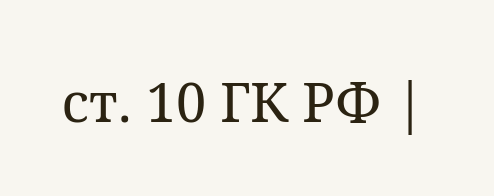ст. 10 ГК РФ |